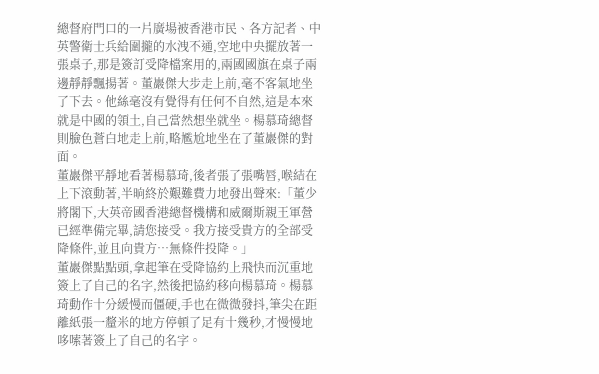總督府門口的一片廣場被香港市民、各方記者、中英警衛士兵給圍攏的水洩不通,空地中央擺放著一張桌子,那是簽訂受降檔案用的,兩國國旗在桌子兩邊靜靜飄揚著。董巖傑大步走上前,毫不客氣地坐了下去。他絲毫沒有覺得有任何不自然,這是本來就是中國的領土,自己當然想坐就坐。楊慕琦總督則臉色蒼白地走上前,略尷尬地坐在了董巖傑的對面。
董巖傑平靜地看著楊慕琦,後者張了張嘴唇,喉結在上下滾動著,半晌終於艱難費力地發出聲來:「董少將閣下,大英帝國香港總督機構和威爾斯親王軍營已經準備完畢,請您接受。我方接受貴方的全部受降條件,並且向貴方…無條件投降。」
董巖傑點點頭,拿起筆在受降協約上飛快而沉重地簽上了自己的名字,然後把協約移向楊慕琦。楊慕琦動作十分緩慢而僵硬,手也在微微發抖,筆尖在距離紙張一釐米的地方停頓了足有十幾秒,才慢慢地哆嗦著簽上了自己的名字。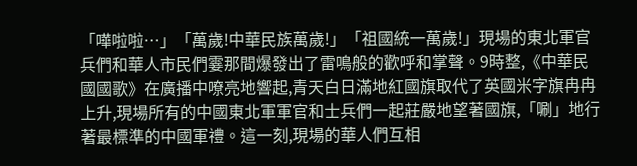「嘩啦啦…」「萬歲!中華民族萬歲!」「祖國統一萬歲!」現場的東北軍官兵們和華人市民們霎那間爆發出了雷鳴般的歡呼和掌聲。9時整,《中華民國國歌》在廣播中嘹亮地響起,青天白日滿地紅國旗取代了英國米字旗冉冉上升,現場所有的中國東北軍軍官和士兵們一起莊嚴地望著國旗,「唰」地行著最標準的中國軍禮。這一刻,現場的華人們互相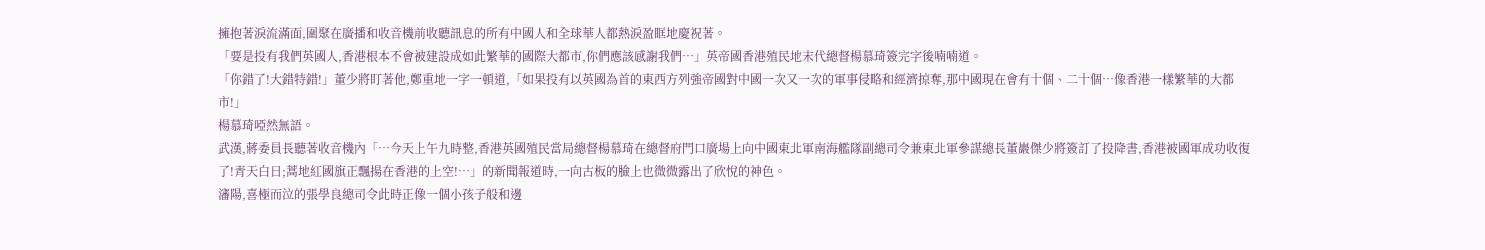擁抱著淚流滿面,圍聚在廣播和收音機前收聽訊息的所有中國人和全球華人都熱淚盈眶地慶祝著。
「要是投有我們英國人,香港根本不會被建設成如此繁華的國際大都市,你們應該感謝我們…」英帝國香港殖民地末代總督楊慕琦簽完字後喃喃道。
「你錯了!大錯特錯!」董少將盯著他,鄭重地一字一頓道,「如果投有以英國為首的東西方列強帝國對中國一次又一次的軍事侵略和經濟掠奪,那中國現在會有十個、二十個…像香港一樣繁華的大都市!」
楊慕琦啞然無語。
武漢,蔣委員長聽著收音機內「…今天上午九時整,香港英國殖民當局總督楊慕琦在總督府門口廣場上向中國東北軍南海艦隊副總司令兼東北軍參謀總長董巖傑少將簽訂了投降書,香港被國軍成功收復了!青天白日;蒿地紅國旗正飄揚在香港的上空!…」的新聞報道時,一向古板的臉上也微微露出了欣悅的神色。
瀋陽,喜極而泣的張學良總司令此時正像一個小孩子般和邊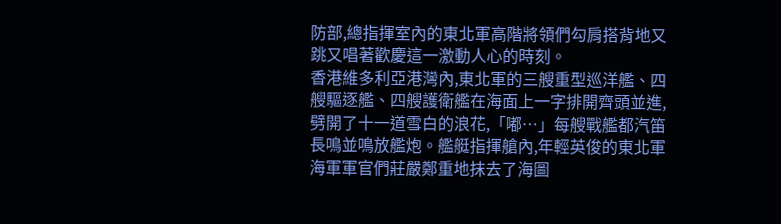防部,總指揮室內的東北軍高階將領們勾肩搭背地又跳又唱著歡慶這一激動人心的時刻。
香港維多利亞港灣內,東北軍的三艘重型巡洋艦、四艘驅逐艦、四艘護衛艦在海面上一字排開齊頭並進,劈開了十一道雪白的浪花,「嘟…」每艘戰艦都汽笛長鳴並鳴放艦炮。艦艇指揮艙內,年輕英俊的東北軍海軍軍官們莊嚴鄭重地抹去了海圖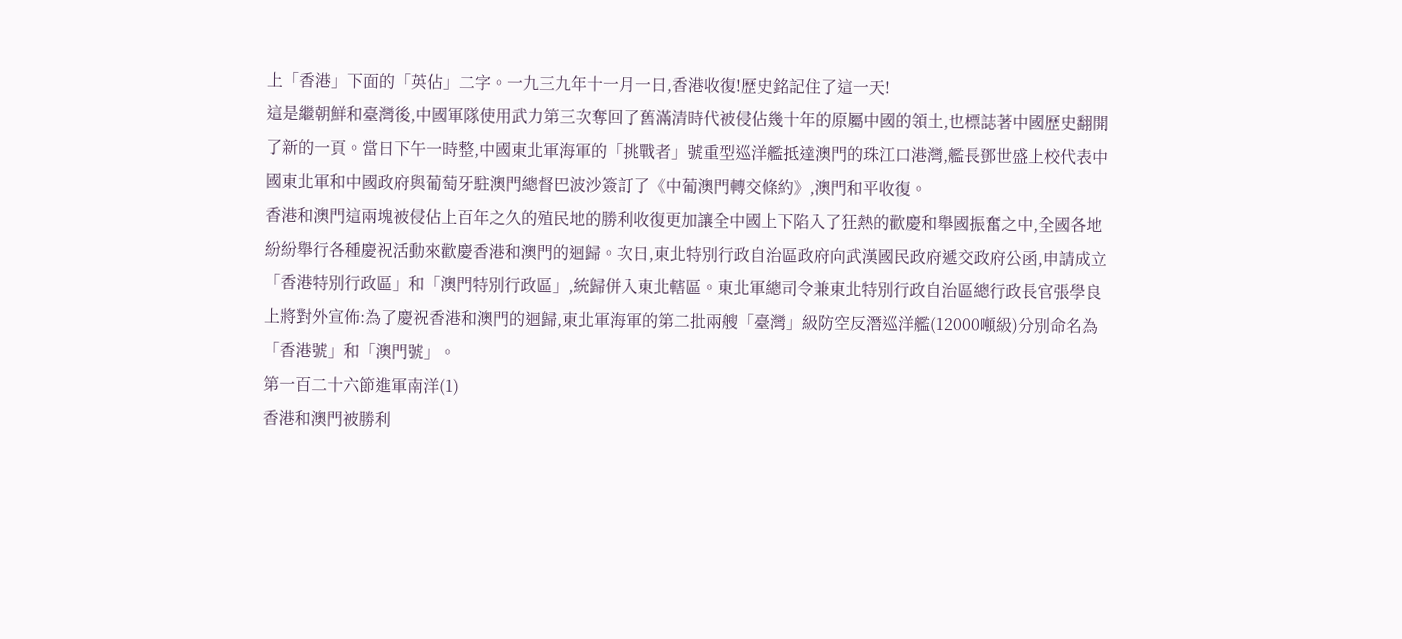上「香港」下面的「英佔」二字。一九三九年十一月一日,香港收復!歷史銘記住了這一天!
這是繼朝鮮和臺灣後,中國軍隊使用武力第三次奪回了舊滿清時代被侵佔幾十年的原屬中國的領土,也標誌著中國歷史翻開了新的一頁。當日下午一時整,中國東北軍海軍的「挑戰者」號重型巡洋艦抵達澳門的珠江口港灣,艦長鄧世盛上校代表中國東北軍和中國政府與葡萄牙駐澳門總督巴波沙簽訂了《中葡澳門轉交條約》,澳門和平收復。
香港和澳門這兩塊被侵佔上百年之久的殖民地的勝利收復更加讓全中國上下陷入了狂熱的歡慶和舉國振奮之中,全國各地紛紛舉行各種慶祝活動來歡慶香港和澳門的迴歸。次日,東北特別行政自治區政府向武漢國民政府遞交政府公函,申請成立「香港特別行政區」和「澳門特別行政區」,統歸併入東北轄區。東北軍總司令兼東北特別行政自治區總行政長官張學良上將對外宣佈:為了慶祝香港和澳門的迴歸,東北軍海軍的第二批兩艘「臺灣」級防空反潛巡洋艦(12000噸級)分別命名為「香港號」和「澳門號」。
第一百二十六節進軍南洋(1)
香港和澳門被勝利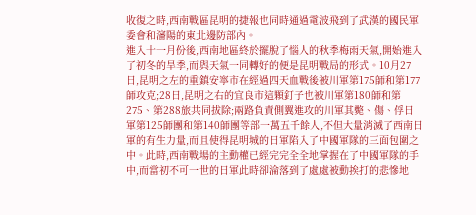收復之時,西南戰區昆明的捷報也同時通過電波飛到了武漢的國民軍委會和瀋陽的東北邊防部內。
進入十一月份後,西南地區終於擺脫了惱人的秋季梅雨天氣,開始進入了初冬的旱季,而與天氣一同轉好的便是昆明戰局的形式。10月27日,昆明之左的重鎮安寧市在經過四天血戰後被川軍第175師和第177師攻克;28日,昆明之右的宜良市這顆釘子也被川軍第180師和第275、第288旅共同拔除;兩路負責側翼進攻的川軍其斃、傷、俘日軍第125師團和第140師團等部一萬五千餘人,不但大量消滅了西南日軍的有生力量,而且使得昆明城的日軍陷入了中國軍隊的三面包圍之中。此時,西南戰場的主動權已經完完全全地掌握在了中國軍隊的手中,而當初不可一世的日軍此時卻淪落到了處處被動挨打的悲慘地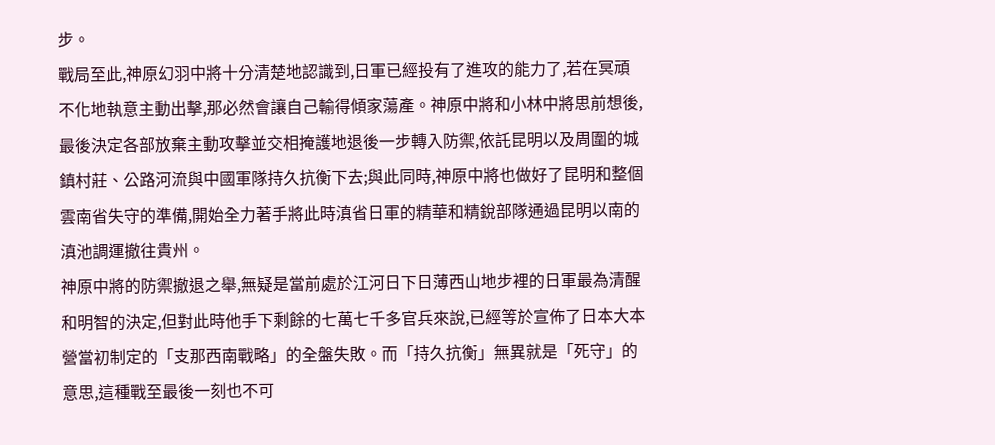步。
戰局至此,神原幻羽中將十分清楚地認識到,日軍已經投有了進攻的能力了,若在冥頑不化地執意主動出擊,那必然會讓自己輸得傾家蕩產。神原中將和小林中將思前想後,最後決定各部放棄主動攻擊並交相掩護地退後一步轉入防禦,依託昆明以及周圍的城鎮村莊、公路河流與中國軍隊持久抗衡下去;與此同時,神原中將也做好了昆明和整個雲南省失守的準備,開始全力著手將此時滇省日軍的精華和精銳部隊通過昆明以南的滇池調運撤往貴州。
神原中將的防禦撤退之舉,無疑是當前處於江河日下日薄西山地步裡的日軍最為清醒和明智的決定,但對此時他手下剩餘的七萬七千多官兵來說,已經等於宣佈了日本大本營當初制定的「支那西南戰略」的全盤失敗。而「持久抗衡」無異就是「死守」的意思,這種戰至最後一刻也不可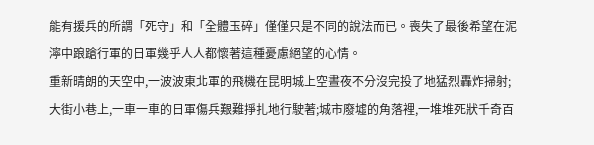能有援兵的所謂「死守」和「全體玉碎」僅僅只是不同的說法而已。喪失了最後希望在泥濘中踉蹌行軍的日軍幾乎人人都懷著這種憂慮絕望的心情。
重新晴朗的天空中,一波波東北軍的飛機在昆明城上空晝夜不分沒完投了地猛烈轟炸掃射;大街小巷上,一車一車的日軍傷兵艱難掙扎地行駛著;城市廢墟的角落裡,一堆堆死狀千奇百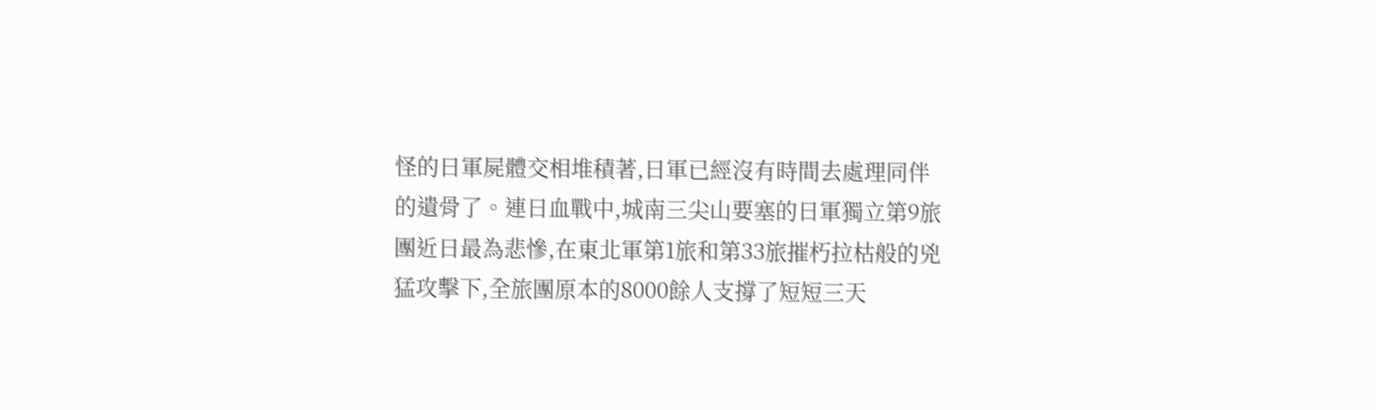怪的日軍屍體交相堆積著,日軍已經沒有時間去處理同伴的遺骨了。連日血戰中,城南三尖山要塞的日軍獨立第9旅團近日最為悲慘,在東北軍第1旅和第33旅摧朽拉枯般的兇猛攻擊下,全旅團原本的8000餘人支撐了短短三天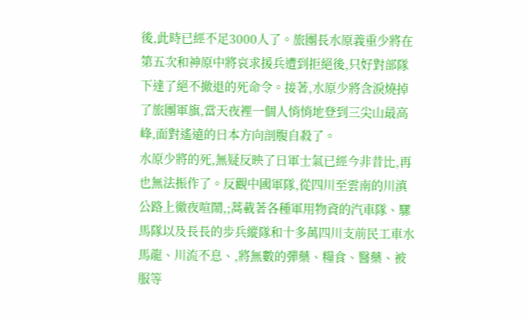後,此時已經不足3000人了。旅團長水原義重少將在第五次和神原中將哀求援兵遭到拒絕後,只好對部隊下達了絕不撤退的死命令。接著,水原少將含淚燒掉了旅團軍旗,當天夜裡一個人悄悄地登到三尖山最高峰,面對遙遠的日本方向剖腹自殺了。
水原少將的死,無疑反映了日軍士氣已經今非昔比,再也無法振作了。反觀中國軍隊,從四川至雲南的川滇公路上徹夜喧鬧,;蒿載著各種軍用物資的汽車隊、騾馬隊以及長長的步兵縱隊和十多萬四川支前民工車水馬龍、川流不息、,將無數的彈藥、糧食、醫藥、被服等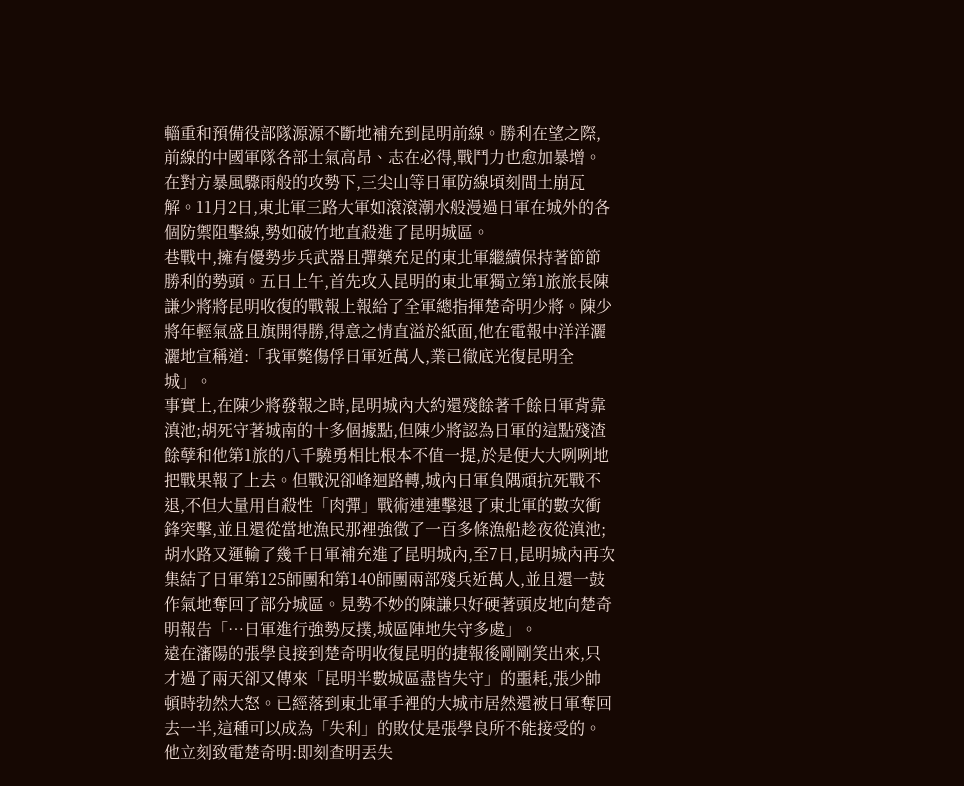輜重和預備役部隊源源不斷地補充到昆明前線。勝利在望之際,前線的中國軍隊各部士氣高昂、志在必得,戰鬥力也愈加暴增。在對方暴風驟雨般的攻勢下,三尖山等日軍防線頃刻間土崩瓦解。11月2日,東北軍三路大軍如滾滾潮水般漫過日軍在城外的各個防禦阻擊線,勢如破竹地直殺進了昆明城區。
巷戰中,擁有優勢步兵武器且彈藥充足的東北軍繼續保持著節節勝利的勢頭。五日上午,首先攻入昆明的東北軍獨立第1旅旅長陳謙少將將昆明收復的戰報上報給了全軍總指揮楚奇明少將。陳少將年輕氣盛且旗開得勝,得意之情直溢於紙面,他在電報中洋洋灑灑地宣稱道:「我軍斃傷俘日軍近萬人,業已徹底光復昆明全城」。
事實上,在陳少將發報之時,昆明城內大約還殘餘著千餘日軍背靠滇池;胡死守著城南的十多個據點,但陳少將認為日軍的這點殘渣餘孽和他第1旅的八千驍勇相比根本不值一提,於是便大大咧咧地把戰果報了上去。但戰況卻峰迴路轉,城內日軍負隅頑抗死戰不退,不但大量用自殺性「肉彈」戰術連連擊退了東北軍的數次衝鋒突擊,並且還從當地漁民那裡強徵了一百多條漁船趁夜從滇池;胡水路又運輸了幾千日軍補充進了昆明城內,至7日,昆明城內再次集結了日軍第125師團和第140師團兩部殘兵近萬人,並且還一鼓作氣地奪回了部分城區。見勢不妙的陳謙只好硬著頭皮地向楚奇明報告「…日軍進行強勢反撲,城區陣地失守多處」。
遠在瀋陽的張學良接到楚奇明收復昆明的捷報後剛剛笑出來,只才過了兩天卻又傳來「昆明半數城區盡皆失守」的噩耗,張少帥頓時勃然大怒。已經落到東北軍手裡的大城市居然還被日軍奪回去一半,這種可以成為「失利」的敗仗是張學良所不能接受的。他立刻致電楚奇明:即刻查明丟失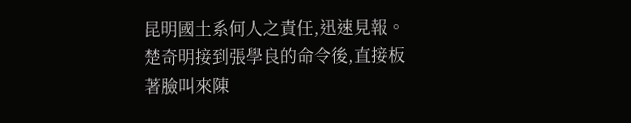昆明國土系何人之責任,迅速見報。
楚奇明接到張學良的命令後,直接板著臉叫來陳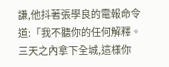謙,他抖著張學良的電報命令道:「我不聽你的任何解釋。三天之內拿下全城,這樣你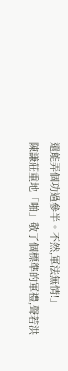還能弄個功過參半。不然,軍法無情!」
陳謙莊重地「啪」敬了個標準的軍禮,聲若洪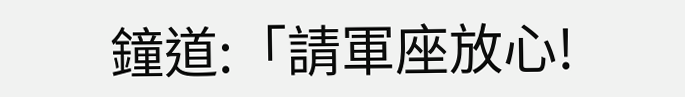鐘道:「請軍座放心!